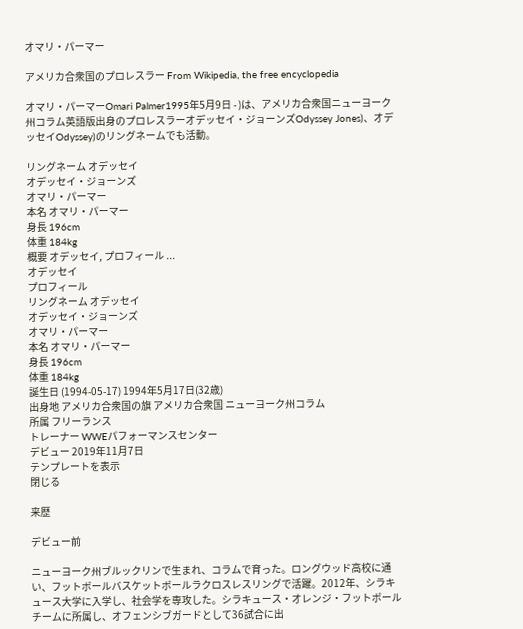オマリ・パーマー

アメリカ合衆国のプロレスラー From Wikipedia, the free encyclopedia

オマリ・パーマーOmari Palmer1995年5月9日 - )は、アメリカ合衆国ニューヨーク州コラム英語版出身のプロレスラーオデッセイ・ジョーンズOdyssey Jones)、オデッセイOdyssey)のリングネームでも活動。

リングネーム オデッセイ
オデッセイ・ジョーンズ
オマリ・パーマー
本名 オマリ・パーマー
身長 196cm
体重 184kg
概要 オデッセイ, プロフィール ...
オデッセイ
プロフィール
リングネーム オデッセイ
オデッセイ・ジョーンズ
オマリ・パーマー
本名 オマリ・パーマー
身長 196cm
体重 184kg
誕生日 (1994-05-17) 1994年5月17日(32歳)
出身地 アメリカ合衆国の旗 アメリカ合衆国 ニューヨーク州コラム
所属 フリーランス
トレーナー WWEパフォーマンスセンター
デビュー 2019年11月7日
テンプレートを表示
閉じる

来歴

デビュー前

ニューヨーク州ブルックリンで生まれ、コラムで育った。ロングウッド高校に通い、フットボールバスケットボールラクロスレスリングで活躍。2012年、シラキュース大学に入学し、社会学を専攻した。シラキュース・オレンジ・フットボールチームに所属し、オフェンシブガードとして36試合に出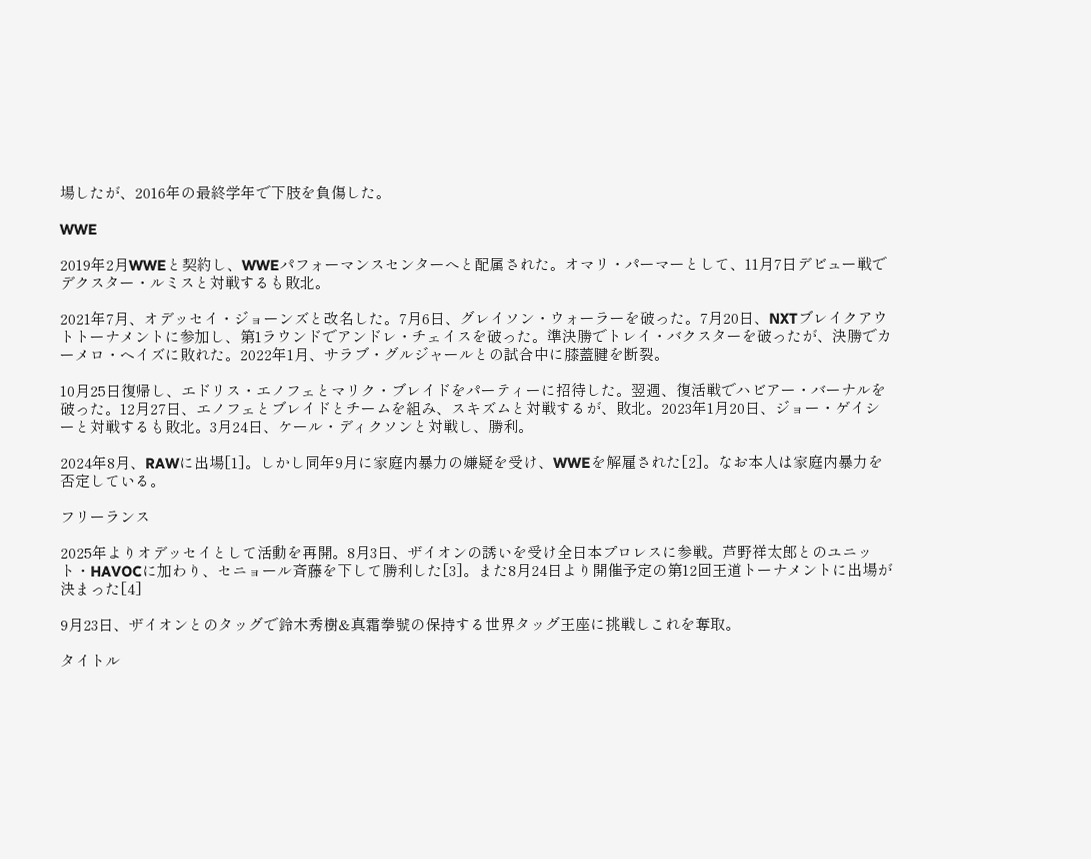場したが、2016年の最終学年で下肢を負傷した。

WWE

2019年2月WWEと契約し、WWEパフォーマンスセンターへと配属された。オマリ・パーマーとして、11月7日デビュー戦でデクスター・ルミスと対戦するも敗北。

2021年7月、オデッセイ・ジョーンズと改名した。7月6日、グレイソン・ウォーラーを破った。7月20日、NXTブレイクアウトトーナメントに参加し、第1ラウンドでアンドレ・チェイスを破った。準決勝でトレイ・バクスターを破ったが、決勝でカーメロ・ヘイズに敗れた。2022年1月、サラブ・グルジャールとの試合中に膝蓋腱を断裂。

10月25日復帰し、エドリス・エノフェとマリク・ブレイドをパーティーに招待した。翌週、復活戦でハビアー・バーナルを破った。12月27日、エノフェとブレイドとチームを組み、スキズムと対戦するが、敗北。2023年1月20日、ジョー・ゲイシーと対戦するも敗北。3月24日、ケール・ディクソンと対戦し、勝利。

2024年8月、RAWに出場[1]。しかし同年9月に家庭内暴力の嫌疑を受け、WWEを解雇された[2]。なお本人は家庭内暴力を否定している。

フリーランス

2025年よりオデッセイとして活動を再開。8月3日、ザイオンの誘いを受け全日本プロレスに参戦。芦野祥太郎とのユニット・HAVOCに加わり、セニョール斉藤を下して勝利した[3]。また8月24日より開催予定の第12回王道トーナメントに出場が決まった[4]

9月23日、ザイオンとのタッグで鈴木秀樹&真霜拳號の保持する世界タッグ王座に挑戦しこれを奪取。

タイトル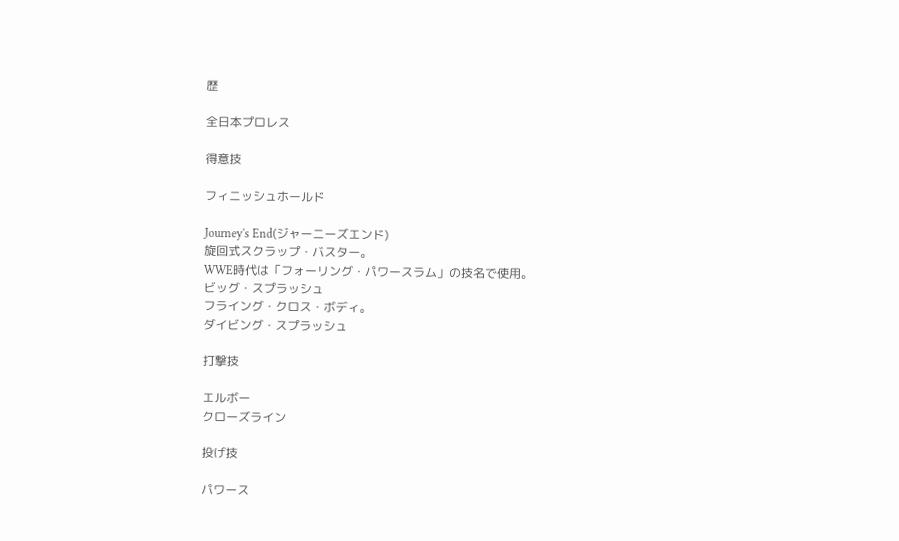歴

全日本プロレス

得意技

フィニッシュホールド

Journey's End(ジャーニーズエンド)
旋回式スクラップ・バスター。
WWE時代は「フォーリング・パワースラム」の技名で使用。
ビッグ・スプラッシュ
フライング・クロス・ボディ。
ダイビング・スプラッシュ

打撃技

エルボー
クローズライン

投げ技

パワース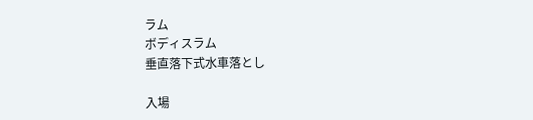ラム
ボディスラム
垂直落下式水車落とし

入場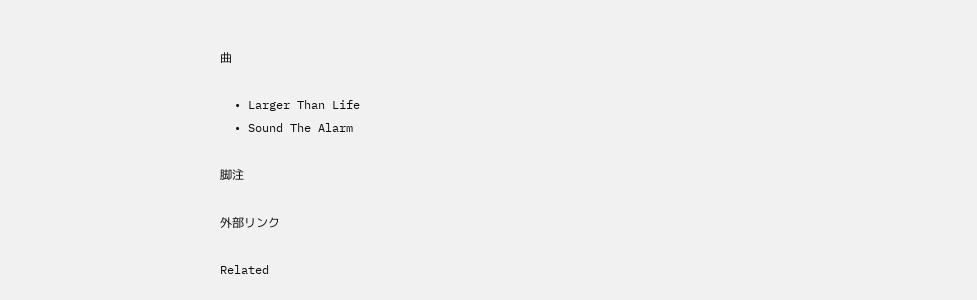曲

  • Larger Than Life
  • Sound The Alarm

脚注

外部リンク

Related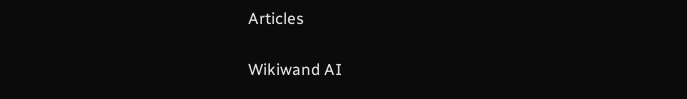Articles

Wikiwand AI